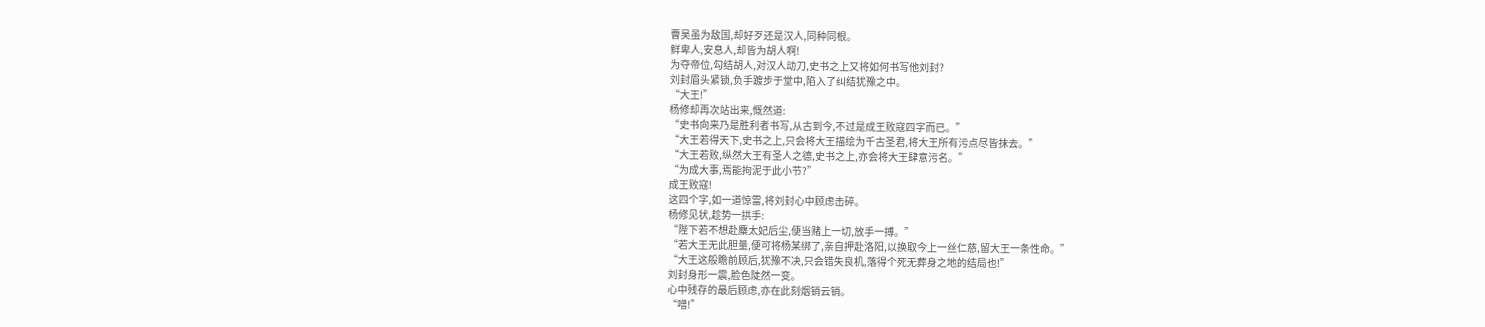曹吴虽为敌国,却好歹还是汉人,同种同根。
鲜卑人,安息人,却皆为胡人啊!
为夺帝位,勾结胡人,对汉人动刀,史书之上又将如何书写他刘封?
刘封眉头紧锁,负手踱步于堂中,陷入了纠结犹豫之中。
“大王!”
杨修却再次站出来,慨然道:
“史书向来乃是胜利者书写,从古到今,不过是成王败寇四字而已。”
“大王若得天下,史书之上,只会将大王描绘为千古圣君,将大王所有污点尽皆抹去。”
“大王若败,纵然大王有圣人之德,史书之上,亦会将大王肆意污名。”
“为成大事,焉能拘泥于此小节?”
成王败寇!
这四个字,如一道惊雷,将刘封心中顾虑击碎。
杨修见状,趁势一拱手:
“陛下若不想赴麋太妃后尘,便当赌上一切,放手一搏。”
“若大王无此胆量,便可将杨某绑了,亲自押赴洛阳,以换取今上一丝仁慈,留大王一条性命。”
“大王这般瞻前顾后,犹豫不决,只会错失良机,落得个死无葬身之地的结局也!”
刘封身形一震,脸色陡然一变。
心中残存的最后顾虑,亦在此刻烟销云销。
“噌!”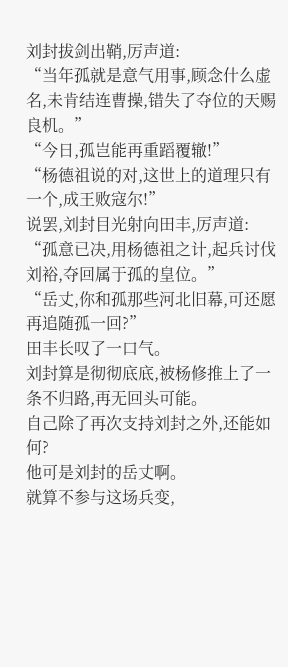刘封拔剑出鞘,厉声道:
“当年孤就是意气用事,顾念什么虚名,未肯结连曹操,错失了夺位的天赐良机。”
“今日,孤岂能再重蹈覆辙!”
“杨德祖说的对,这世上的道理只有一个,成王败寇尔!”
说罢,刘封目光射向田丰,厉声道:
“孤意已决,用杨德祖之计,起兵讨伐刘裕,夺回属于孤的皇位。”
“岳丈,你和孤那些河北旧幕,可还愿再追随孤一回?”
田丰长叹了一口气。
刘封算是彻彻底底,被杨修推上了一条不归路,再无回头可能。
自己除了再次支持刘封之外,还能如何?
他可是刘封的岳丈啊。
就算不参与这场兵变,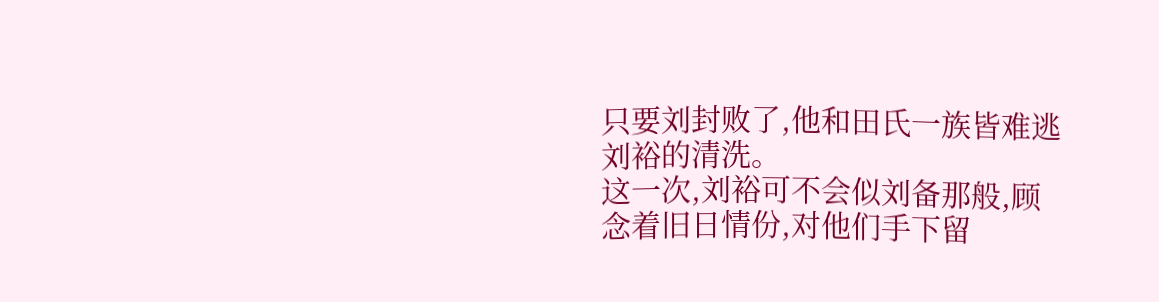只要刘封败了,他和田氏一族皆难逃刘裕的清洗。
这一次,刘裕可不会似刘备那般,顾念着旧日情份,对他们手下留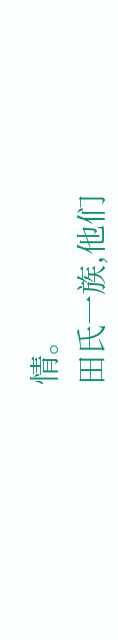情。
田氏一族,他们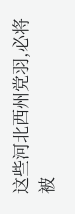这些河北西州党羽,必将被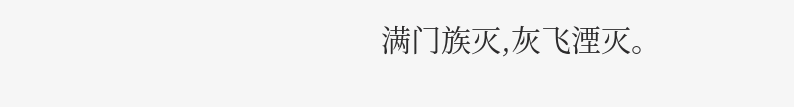满门族灭,灰飞湮灭。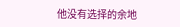他没有选择的余地